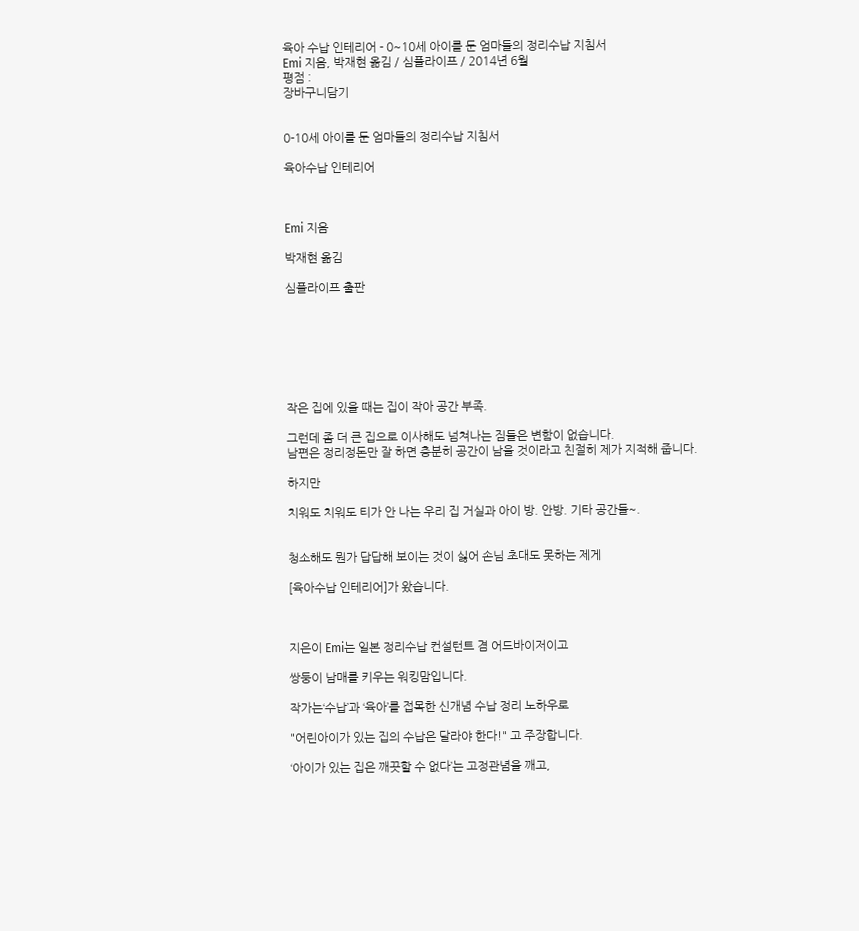육아 수납 인테리어 - 0~10세 아이를 둔 엄마들의 정리수납 지침서
Emi 지음, 박재현 옮김 / 심플라이프 / 2014년 6월
평점 :
장바구니담기


0-10세 아이를 둔 엄마들의 정리수납 지침서

육아수납 인테리어



Emi 지음

박재현 옮김

심플라이프 출판







작은 집에 있을 때는 집이 작아 공간 부족.

그런데 좀 더 큰 집으로 이사해도 넘쳐나는 짐들은 변함이 없습니다.
남편은 정리정돈만 잘 하면 충분히 공간이 남을 것이라고 친절히 제가 지적해 줍니다.

하지만

치워도 치워도 티가 안 나는 우리 집 거실과 아이 방. 안방. 기타 공간들~.


청소해도 뭔가 답답해 보이는 것이 싫어 손님 초대도 못하는 제게

[육아수납 인테리어]가 왔습니다.



지은이 Emi는 일본 정리수납 컨설턴트 겸 어드바이저이고

쌍둥이 남매를 키우는 워킹맘입니다.

작가는‘수납’과 ‘육아’를 접목한 신개념 수납 정리 노하우로

"어린아이가 있는 집의 수납은 달라야 한다!" 고 주장합니다.

‘아이가 있는 집은 깨끗할 수 없다’는 고정관념을 깨고,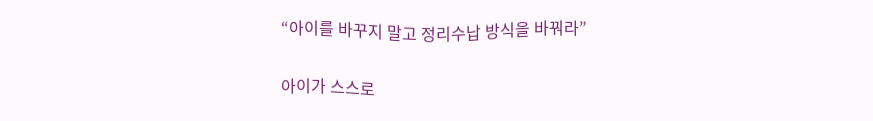“아이를 바꾸지 말고 정리수납 방식을 바꿔라”

아이가 스스로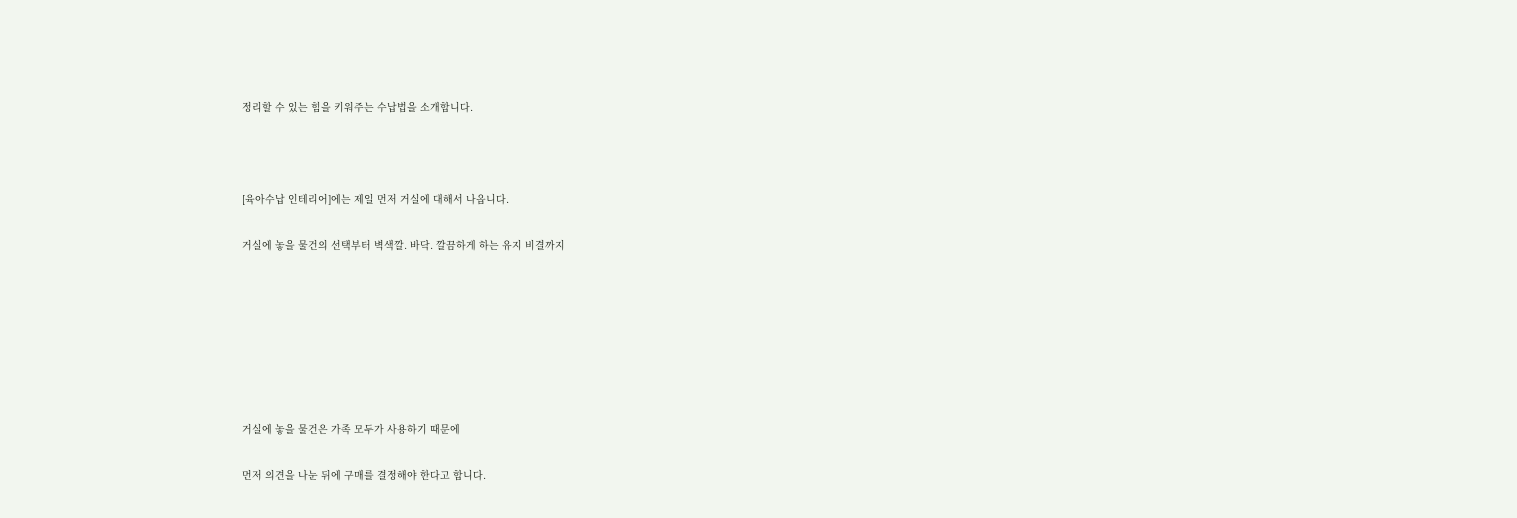정리할 수 있는 힘을 키워주는 수납법을 소개합니다.



[육아수납 인테리어]에는 제일 먼저 거실에 대해서 나옵니다.

거실에 놓을 물건의 선택부터 벽색깔. 바닥. 깔끔하게 하는 유지 비결까지







거실에 놓을 물건은 가족 모두가 사용하기 때문에

먼저 의견을 나눈 뒤에 구매를 결정해야 한다고 합니다.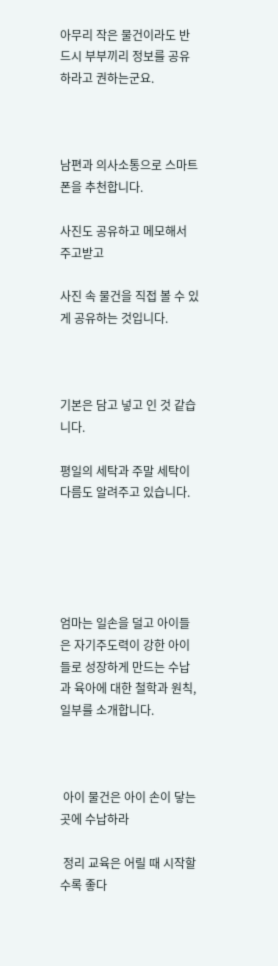아무리 작은 물건이라도 반드시 부부끼리 정보를 공유하라고 권하는군요.



남편과 의사소통으로 스마트폰을 추천합니다.

사진도 공유하고 메모해서 주고받고

사진 속 물건을 직접 볼 수 있게 공유하는 것입니다.



기본은 담고 넣고 인 것 같습니다.

평일의 세탁과 주말 세탁이 다름도 알려주고 있습니다.





엄마는 일손을 덜고 아이들은 자기주도력이 강한 아이들로 성장하게 만드는 수납과 육아에 대한 철학과 원칙, 일부를 소개합니다.



 아이 물건은 아이 손이 닿는 곳에 수납하라

 정리 교육은 어릴 때 시작할수록 좋다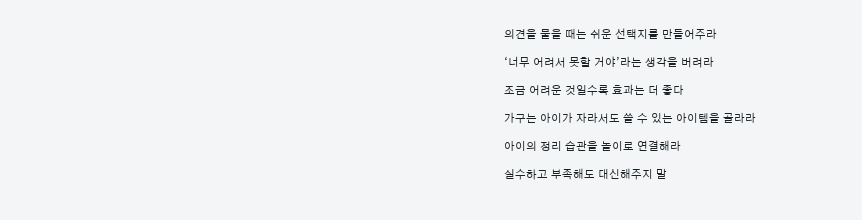의견을 물을 때는 쉬운 선택지를 만들어주라

‘너무 어려서 못할 거야’라는 생각을 버려라

조금 어려운 것일수록 효과는 더 좋다

가구는 아이가 자라서도 쓸 수 있는 아이템을 골라라

아이의 정리 습관을 놀이로 연결해라

실수하고 부족해도 대신해주지 말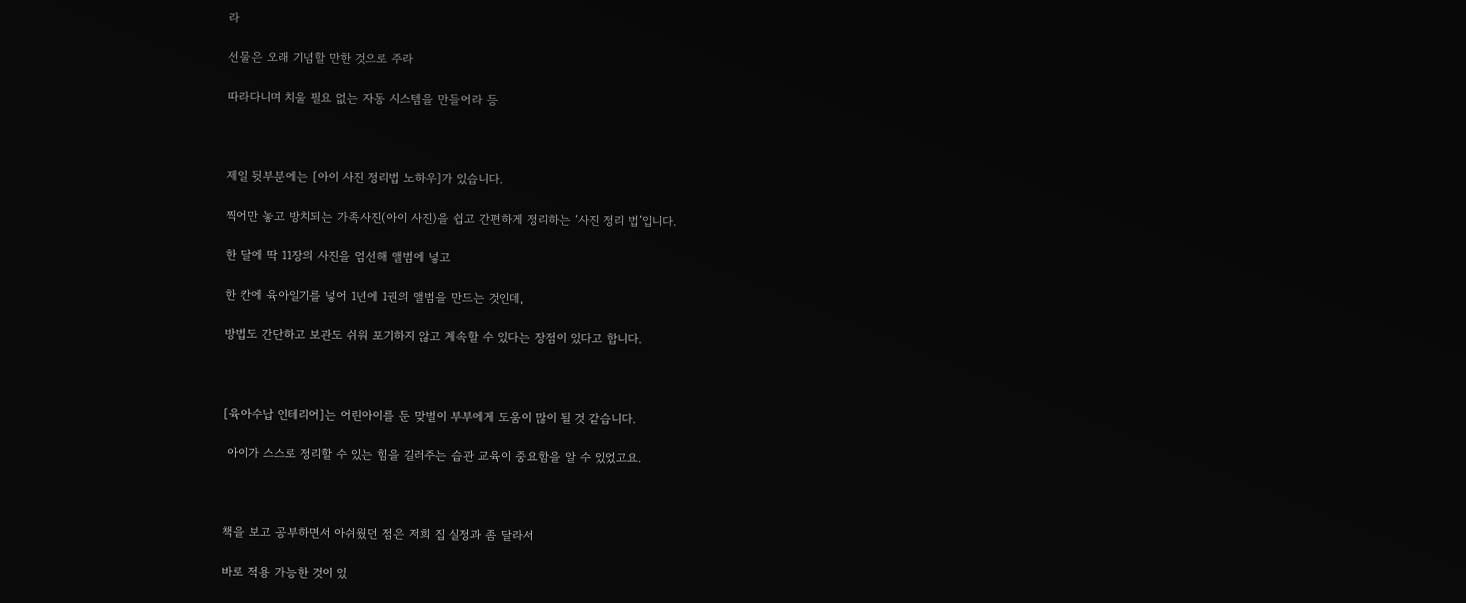라

선물은 오래 기념할 만한 것으로 주라

따라다니며 치울 필요 없는 자동 시스템을 만들어라 등



제일 뒷부분에는 [아이 사진 정리법 노하우]가 있습니다.

찍어만 놓고 방치되는 가족사진(아이 사진)을 쉽고 간편하게 정리하는 ‘사진 정리 법’입니다.

한 달에 딱 11장의 사진을 엄선해 앨범에 넣고

한 칸에 육아일기를 넣어 1년에 1권의 앨범을 만드는 것인데,

방법도 간단하고 보관도 쉬워 포기하지 않고 계속할 수 있다는 장점이 있다고 합니다.



[육아수납 인테리어]는 어린아이를 둔 맞벌이 부부에게 도움이 많이 될 것 같습니다.

 아이가 스스로 정리할 수 있는 힘을 길러주는 습관 교육이 중요함을 알 수 있었고요.



책을 보고 공부하면서 아쉬웠던 점은 저희 집 실정과 좀 달라서

바로 적용 가능한 것이 있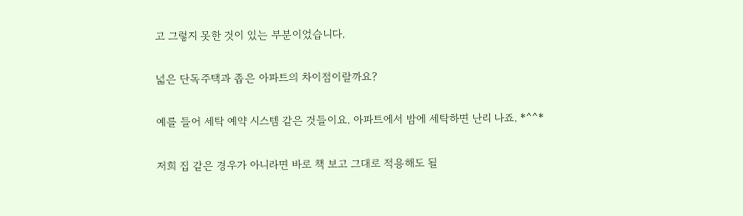고 그렇지 못한 것이 있는 부분이었습니다.

넓은 단독주택과 좁은 아파트의 차이점이랄까요?

예를 들어 세탁 예약 시스템 같은 것들이요. 아파트에서 밤에 세탁하면 난리 나죠. *^^*

저희 집 같은 경우가 아니라면 바로 책 보고 그대로 적용해도 될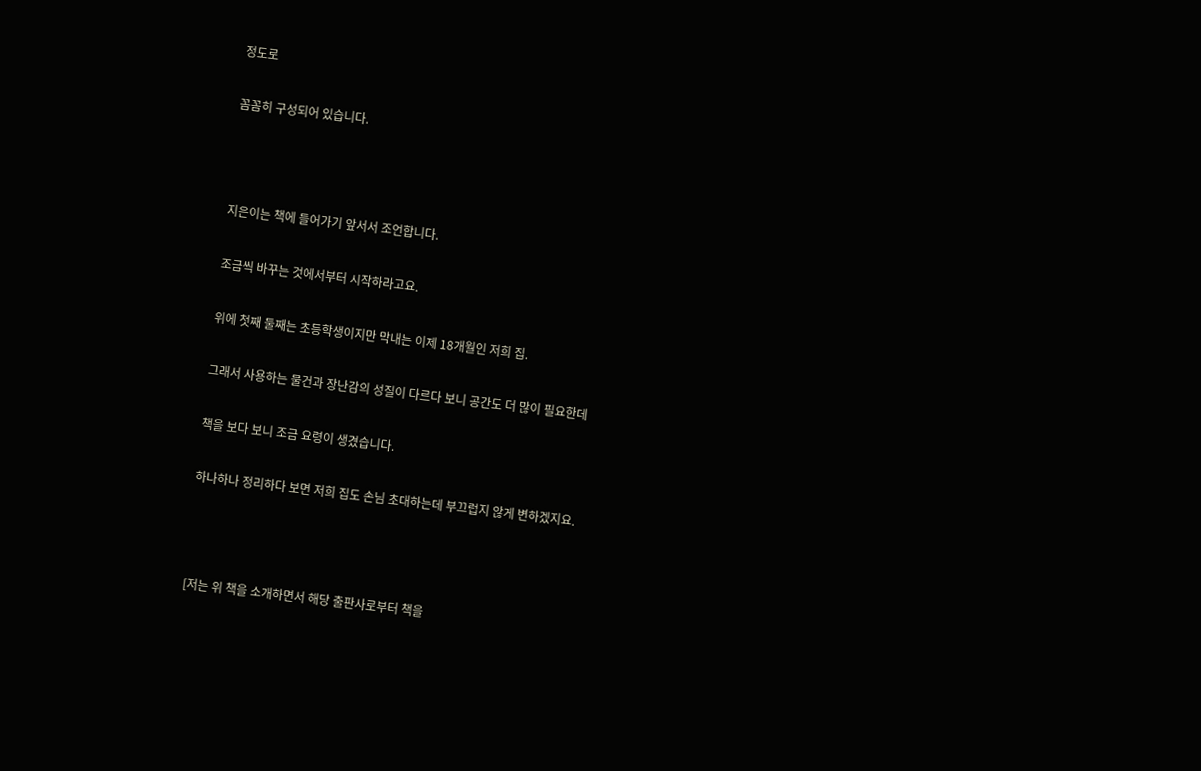정도로

꼼꼼히 구성되어 있습니다.



지은이는 책에 들어가기 앞서서 조언합니다.

조금씩 바꾸는 것에서부터 시작하라고요.

위에 첫째 둘째는 초등학생이지만 막내는 이제 18개월인 저희 집.

그래서 사용하는 물건과 장난감의 성질이 다르다 보니 공간도 더 많이 필요한데

책을 보다 보니 조금 요령이 생겼습니다.

하나하나 정리하다 보면 저희 집도 손님 초대하는데 부끄럽지 않게 변하겠지요.



[저는 위 책을 소개하면서 해당 출판사로부터 책을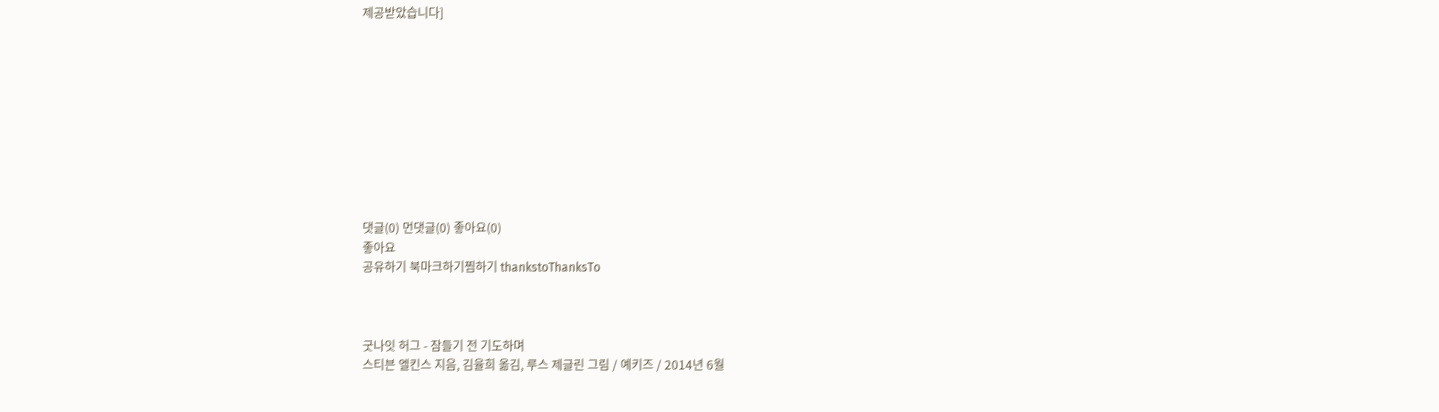제공받았습니다]










댓글(0) 먼댓글(0) 좋아요(0)
좋아요
공유하기 북마크하기찜하기 thankstoThanksTo



굿나잇 허그 - 잠들기 전 기도하며
스티븐 엘킨스 지음, 김율희 옮김, 루스 제글린 그림 / 예키즈 / 2014년 6월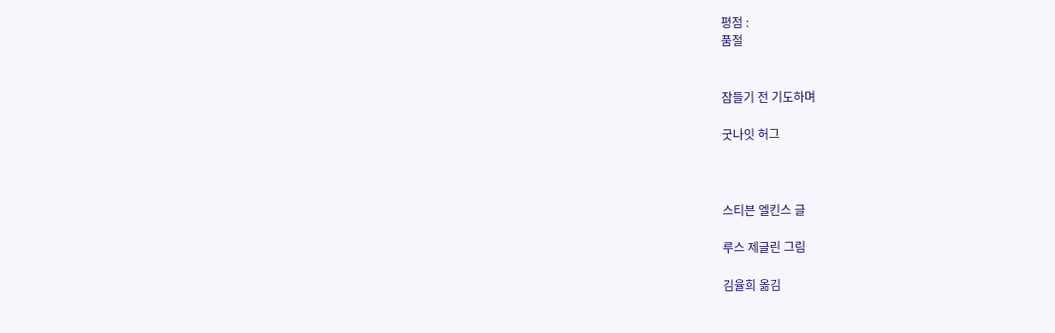평점 :
품절


잠들기 전 기도하며

굿나잇 허그



스티븐 엘킨스 글

루스 제글린 그림

김율희 옮김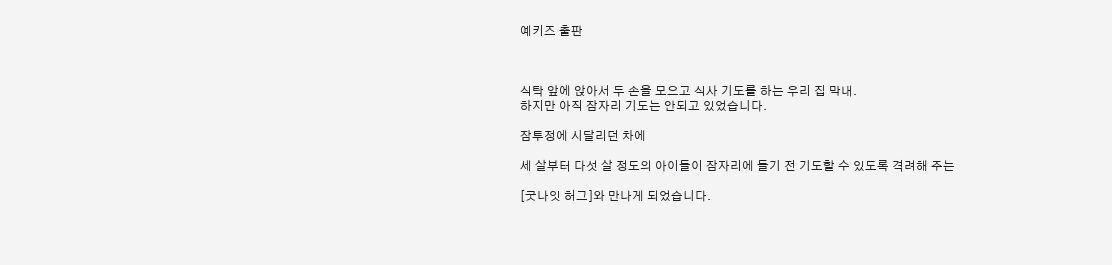예키즈 출판



식탁 앞에 앉아서 두 손을 모으고 식사 기도를 하는 우리 집 막내.
하지만 아직 잠자리 기도는 안되고 있었습니다.

잠투정에 시달리던 차에

세 살부터 다섯 살 정도의 아이들이 잠자리에 들기 전 기도할 수 있도록 격려해 주는

[굿나잇 허그]와 만나게 되었습니다.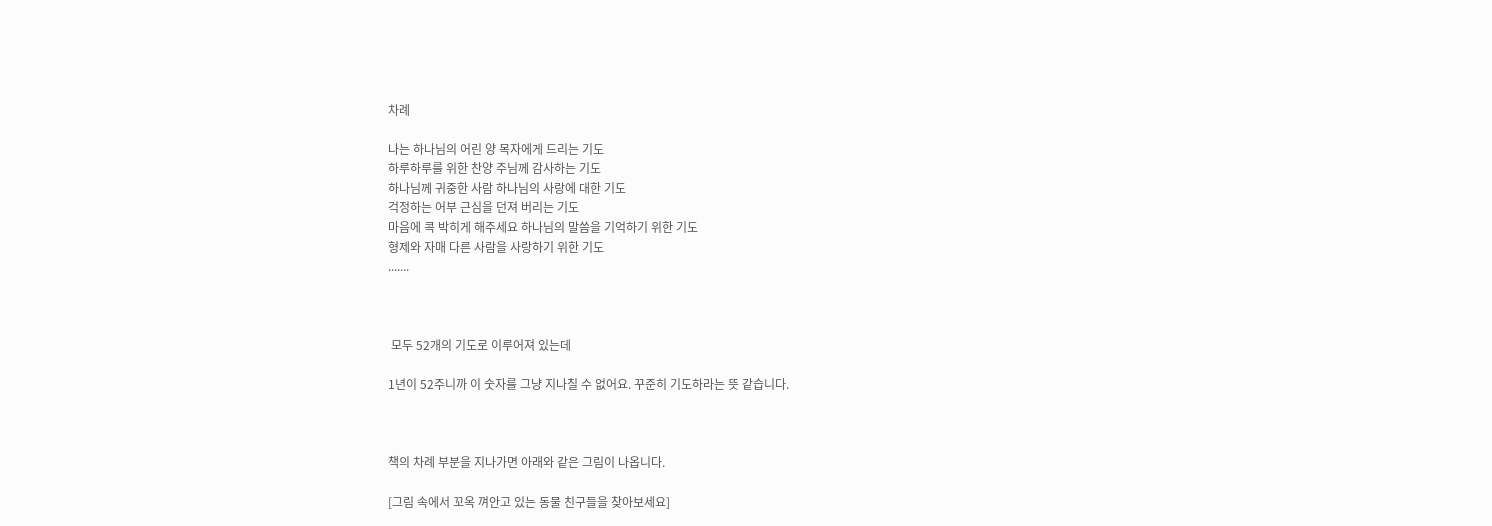차례

나는 하나님의 어린 양 목자에게 드리는 기도
하루하루를 위한 찬양 주님께 감사하는 기도
하나님께 귀중한 사람 하나님의 사랑에 대한 기도
걱정하는 어부 근심을 던져 버리는 기도
마음에 콕 박히게 해주세요 하나님의 말씀을 기억하기 위한 기도
형제와 자매 다른 사람을 사랑하기 위한 기도
.......



 모두 52개의 기도로 이루어져 있는데

1년이 52주니까 이 숫자를 그냥 지나칠 수 없어요. 꾸준히 기도하라는 뜻 같습니다.



책의 차례 부분을 지나가면 아래와 같은 그림이 나옵니다.

[그림 속에서 꼬옥 껴안고 있는 동물 친구들을 찾아보세요]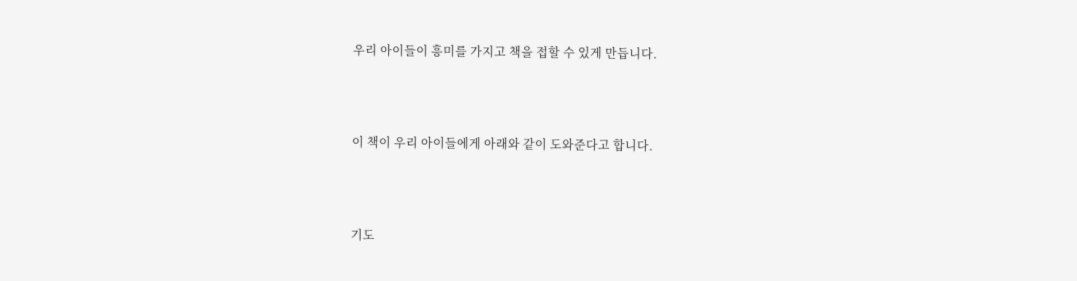우리 아이들이 흥미를 가지고 책을 접할 수 있게 만듭니다.



이 책이 우리 아이들에게 아래와 같이 도와준다고 합니다.



기도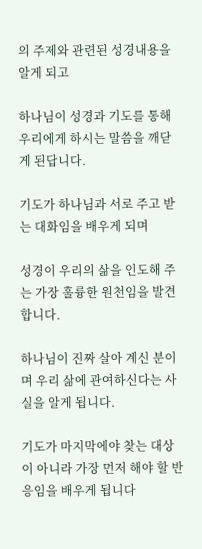의 주제와 관련된 성경내용을 알게 되고

하나님이 성경과 기도를 통해 우리에게 하시는 말씀을 깨닫게 된답니다.

기도가 하나님과 서로 주고 받는 대화임을 배우게 되며

성경이 우리의 삶을 인도해 주는 가장 훌륭한 원천임을 발견합니다.

하나님이 진짜 살아 계신 분이며 우리 삶에 관여하신다는 사실을 알게 됩니다.

기도가 마지막에야 찾는 대상이 아니라 가장 먼저 해야 할 반응임을 배우게 됩니다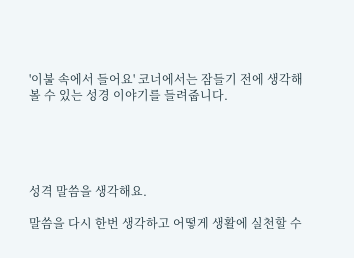'이불 속에서 들어요' 코너에서는 잠들기 전에 생각해 볼 수 있는 성경 이야기를 들려줍니다.





성격 말씀을 생각해요.

말씀을 다시 한번 생각하고 어떻게 생활에 실천할 수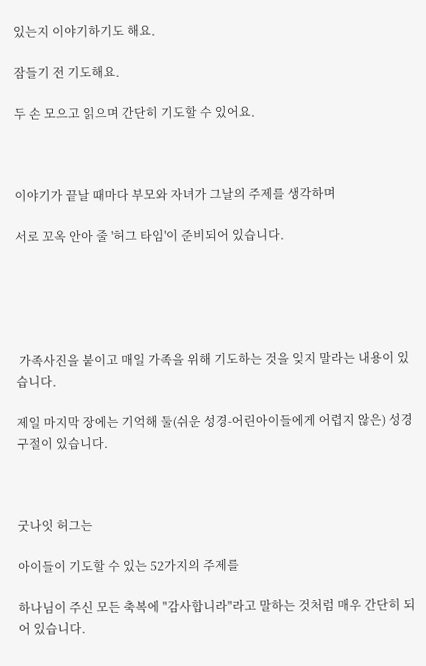있는지 이야기하기도 해요.

잠들기 전 기도해요.

두 손 모으고 읽으며 간단히 기도할 수 있어요.



이야기가 끝날 때마다 부모와 자녀가 그날의 주제를 생각하며

서로 꼬옥 안아 줄 '허그 타임'이 준비되어 있습니다.





 가족사진을 붙이고 매일 가족을 위해 기도하는 것을 잊지 말라는 내용이 있습니다.

제일 마지막 장에는 기억해 둘(쉬운 성경-어린아이들에게 어렵지 않은) 성경 구절이 있습니다.



굿나잇 허그는

아이들이 기도할 수 있는 52가지의 주제를

하나님이 주신 모든 축복에 "감사합니라"라고 말하는 것처럼 매우 간단히 되어 있습니다.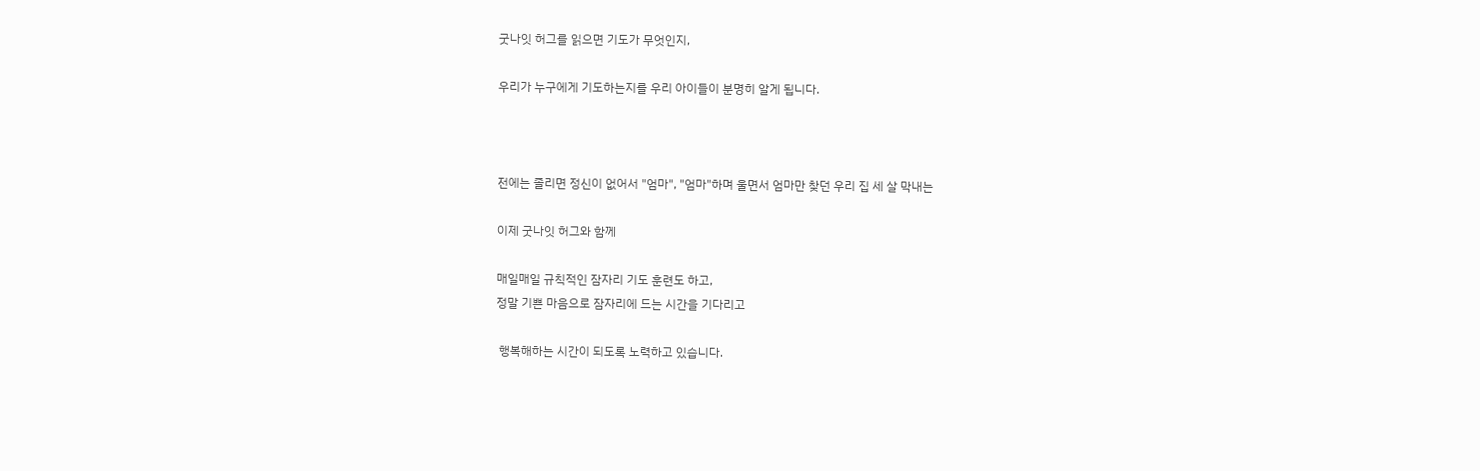굿나잇 허그를 읽으면 기도가 무엇인지,

우리가 누구에게 기도하는지를 우리 아이들이 분명히 알게 됩니다.



전에는 졸리면 정신이 없어서 "엄마", "엄마"하며 울면서 엄마만 찾던 우리 집 세 살 막내는

이제 굿나잇 허그와 함께

매일매일 규칙적인 잠자리 기도 훈련도 하고,
정말 기쁜 마음으로 잠자리에 드는 시간을 기다리고

 행복해하는 시간이 되도록 노력하고 있습니다.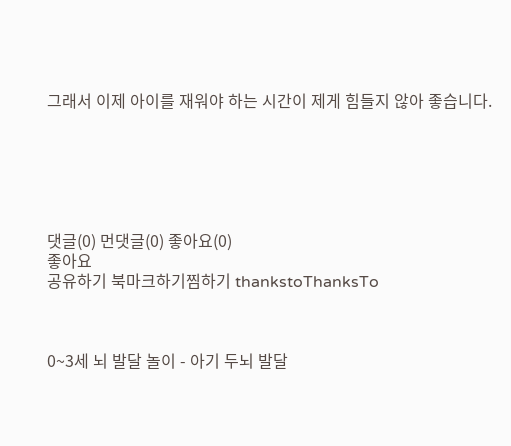그래서 이제 아이를 재워야 하는 시간이 제게 힘들지 않아 좋습니다.






댓글(0) 먼댓글(0) 좋아요(0)
좋아요
공유하기 북마크하기찜하기 thankstoThanksTo



0~3세 뇌 발달 놀이 - 아기 두뇌 발달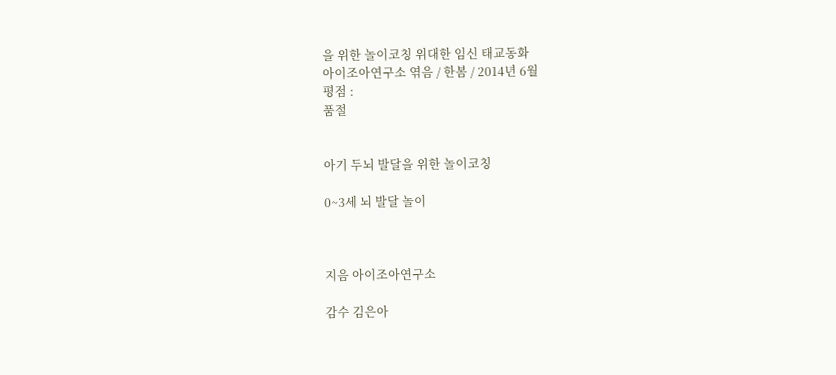을 위한 놀이코칭 위대한 임신 태교동화
아이조아연구소 엮음 / 한봄 / 2014년 6월
평점 :
품절


아기 두뇌 발달을 위한 놀이코칭

0~3세 뇌 발달 놀이



지음 아이조아연구소

감수 김은아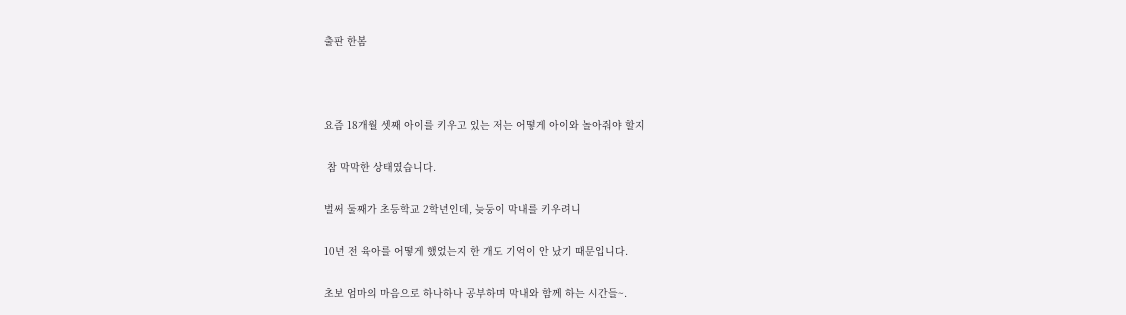출판 한봄



요즘 18개월 셋째 아이를 키우고 있는 저는 어떻게 아이와 놀아줘야 할지

 참 막막한 상태였습니다.

벌써 둘째가 초등학교 2학년인데, 늦둥이 막내를 키우려니

10년 전 육아를 어떻게 했었는지 한 개도 기억이 안 났기 때문입니다.

초보 엄마의 마음으로 하나하나 공부하며 막내와 함께 하는 시간들~.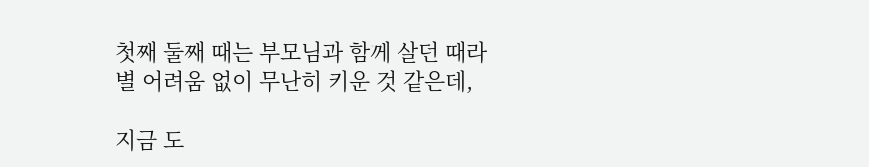첫째 둘째 때는 부모님과 함께 살던 때라 별 어려움 없이 무난히 키운 것 같은데,

지금 도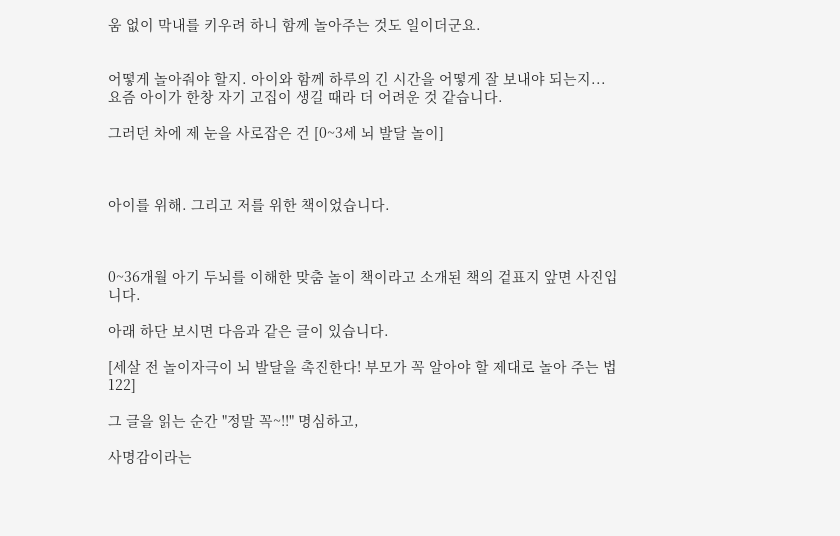움 없이 막내를 키우려 하니 함께 놀아주는 것도 일이더군요.


어떻게 놀아줘야 할지. 아이와 함께 하루의 긴 시간을 어떻게 잘 보내야 되는지...
요즘 아이가 한창 자기 고집이 생길 때라 더 어려운 것 같습니다.

그러던 차에 제 눈을 사로잡은 건 [0~3세 뇌 발달 놀이]



아이를 위해. 그리고 저를 위한 책이었습니다.



0~36개월 아기 두뇌를 이해한 맞춤 놀이 책이라고 소개된 책의 겉표지 앞면 사진입니다.

아래 하단 보시면 다음과 같은 글이 있습니다.

[세살 전 놀이자극이 뇌 발달을 촉진한다! 부모가 꼭 알아야 할 제대로 놀아 주는 법 122]

그 글을 읽는 순간 "정말 꼭~!!" 명심하고,

사명감이라는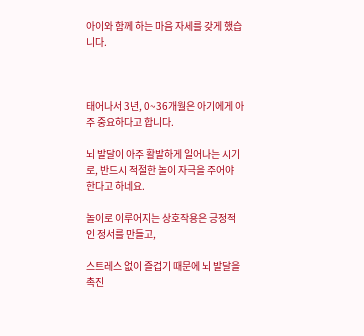아이와 함께 하는 마음 자세를 갖게 했습니다.



태어나서 3년, 0~36개월은 아기에게 아주 중요하다고 합니다.

뇌 발달이 아주 활발하게 일어나는 시기로, 반드시 적절한 놀이 자극을 주어야 한다고 하네요.

놀이로 이루어지는 상호작용은 긍정적인 정서를 만들고,

스트레스 없이 즐겁기 때문에 뇌 발달을 촉진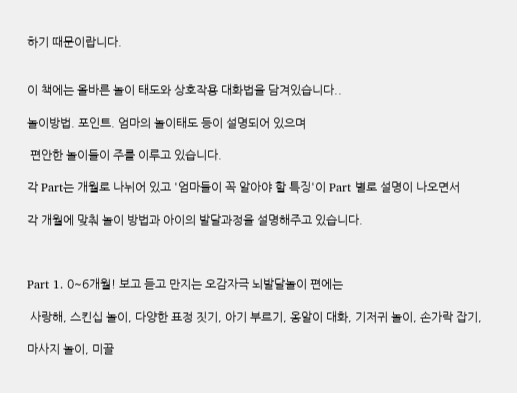하기 때문이랍니다.


이 책에는 올바른 놀이 태도와 상호작용 대화법을 담겨있습니다..

놀이방법. 포인트. 엄마의 놀이태도 등이 설명되어 있으며

 편안한 놀이들이 주를 이루고 있습니다.

각 Part는 개월로 나뉘어 있고 '엄마들이 꼭 알아야 할 특징'이 Part 별로 설명이 나오면서

각 개월에 맞춰 놀이 방법과 아이의 발달과정을 설명해주고 있습니다.



Part 1. 0~6개월! 보고 듣고 만지는 오감자극 뇌발달놀이 편에는

 사랑해, 스킨십 놀이, 다양한 표정 짓기, 아기 부르기, 옹알이 대화, 기저귀 놀이, 손가락 잡기,

마사지 놀이, 미끌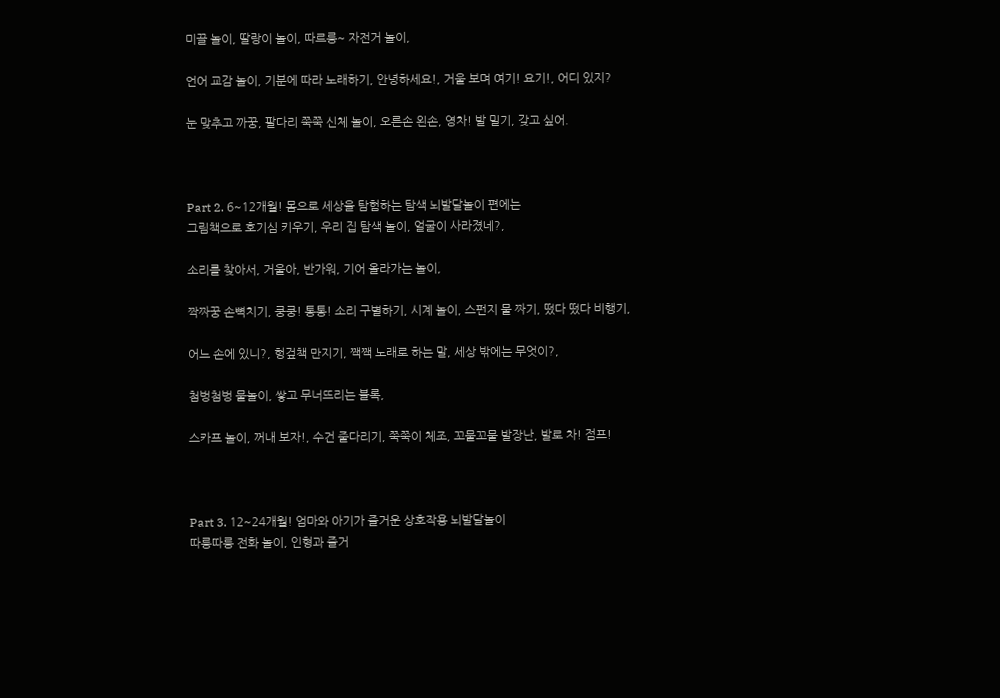미끌 놀이, 딸랑이 놀이, 따르릉~ 자전거 놀이,

언어 교감 놀이, 기분에 따라 노래하기, 안녕하세요!, 거울 보며 여기! 요기!, 어디 있지?

눈 맞추고 까꿍, 팔다리 쭉쭉 신체 놀이, 오른손 왼손, 영차! 발 밀기, 갖고 싶어.



Part 2. 6~12개월! 몸으로 세상을 탐험하는 탐색 뇌발달놀이 편에는
그림책으로 호기심 키우기, 우리 집 탐색 놀이, 얼굴이 사라졌네?,

소리를 찾아서, 거울아, 반가워, 기어 올라가는 놀이,

짝짜꿍 손뼉치기, 쿵쿵! 통통! 소리 구별하기, 시계 놀이, 스펀지 물 짜기, 떴다 떴다 비행기,

어느 손에 있니?, 헝겊책 만지기, 짹짹 노래로 하는 말, 세상 밖에는 무엇이?,

첨벙첨벙 물놀이, 쌓고 무너뜨리는 블록,

스카프 놀이, 꺼내 보자!, 수건 줄다리기, 쭉쭉이 체조, 꼬물꼬물 발장난, 발로 차! 점프!



Part 3. 12~24개월! 엄마와 아기가 즐거운 상호작용 뇌발달놀이
따릉따릉 전화 놀이, 인형과 즐거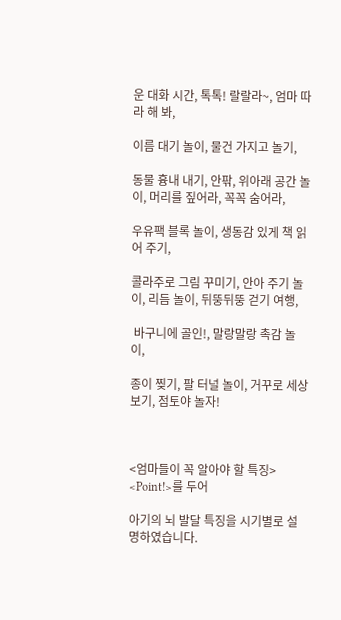운 대화 시간, 톡톡! 랄랄라~, 엄마 따라 해 봐,

이름 대기 놀이, 물건 가지고 놀기,

동물 흉내 내기, 안팎, 위아래 공간 놀이, 머리를 짚어라, 꼭꼭 숨어라,

우유팩 블록 놀이, 생동감 있게 책 읽어 주기,

콜라주로 그림 꾸미기, 안아 주기 놀이, 리듬 놀이, 뒤뚱뒤뚱 걷기 여행,

 바구니에 골인!, 말랑말랑 촉감 놀이,

종이 찢기, 팔 터널 놀이, 거꾸로 세상 보기, 점토야 놀자!



<엄마들이 꼭 알아야 할 특징> <Point!>를 두어

아기의 뇌 발달 특징을 시기별로 설명하였습니다.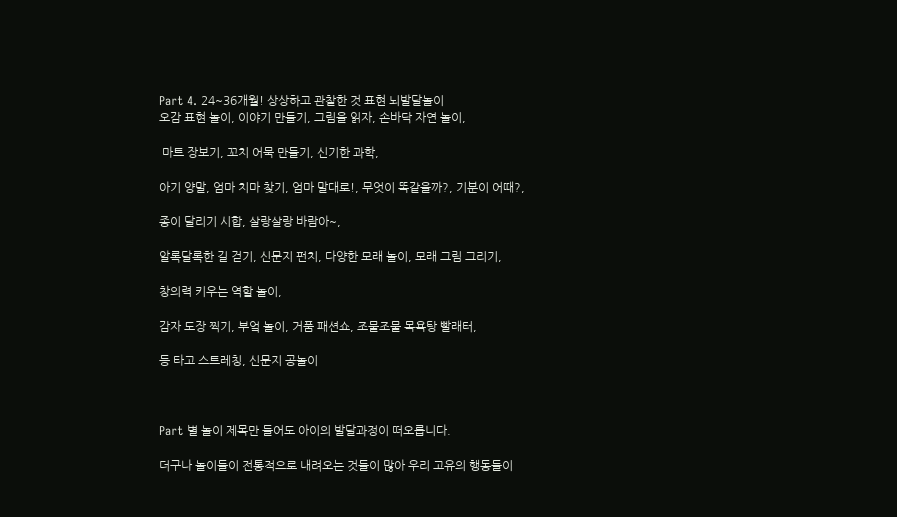Part 4. 24~36개월! 상상하고 관찰한 것 표현 뇌발달놀이
오감 표현 놀이, 이야기 만들기, 그림을 읽자, 손바닥 자연 놀이,

 마트 장보기, 꼬치 어묵 만들기, 신기한 과학,

아기 양말, 엄마 치마 찾기, 엄마 말대로!, 무엇이 똑같을까?, 기분이 어때?,

종이 달리기 시합, 살랑살랑 바람아~,

알록달록한 길 걷기, 신문지 펀치, 다양한 모래 놀이, 모래 그림 그리기,

창의력 키우는 역할 놀이,

감자 도장 찍기, 부엌 놀이, 거품 패션쇼, 조물조물 목욕탕 빨래터,

등 타고 스트레칭, 신문지 공놀이



Part 별 놀이 제목만 들어도 아이의 발달과정이 떠오릅니다.

더구나 놀이들이 전통적으로 내려오는 것들이 많아 우리 고유의 행동들이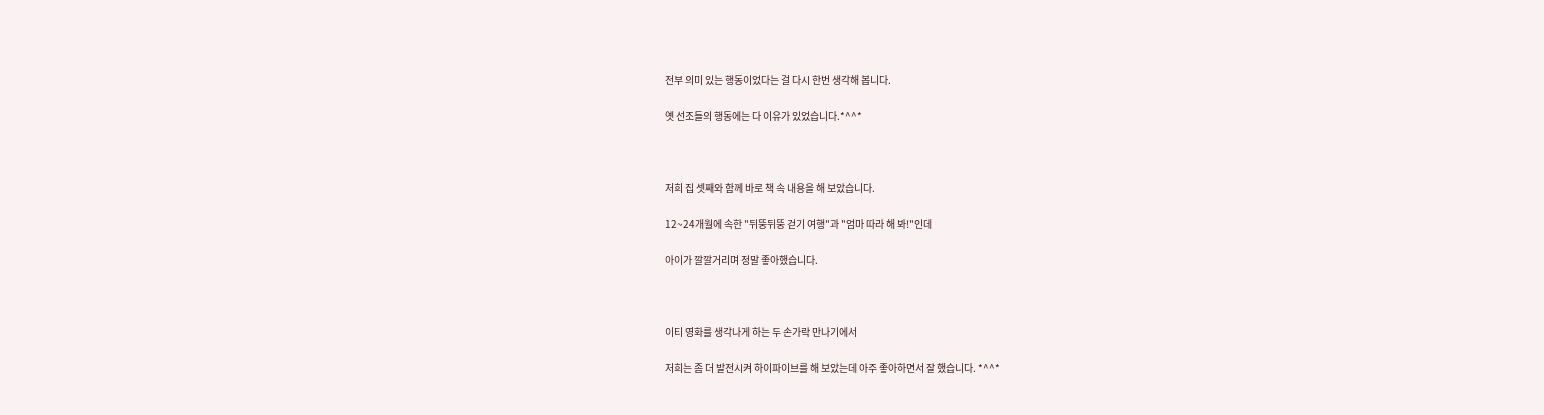전부 의미 있는 행동이었다는 걸 다시 한번 생각해 봅니다.

옛 선조들의 행동에는 다 이유가 있었습니다.*^^*



저희 집 셋째와 함께 바로 책 속 내용을 해 보았습니다.

12~24개월에 속한 "뒤뚱뒤뚱 걷기 여행"과 "엄마 따라 해 봐!"인데

아이가 깔깔거리며 정말 좋아했습니다.



이티 영화를 생각나게 하는 두 손가락 만나기에서

저희는 좀 더 발전시켜 하이파이브를 해 보았는데 아주 좋아하면서 잘 했습니다. *^^*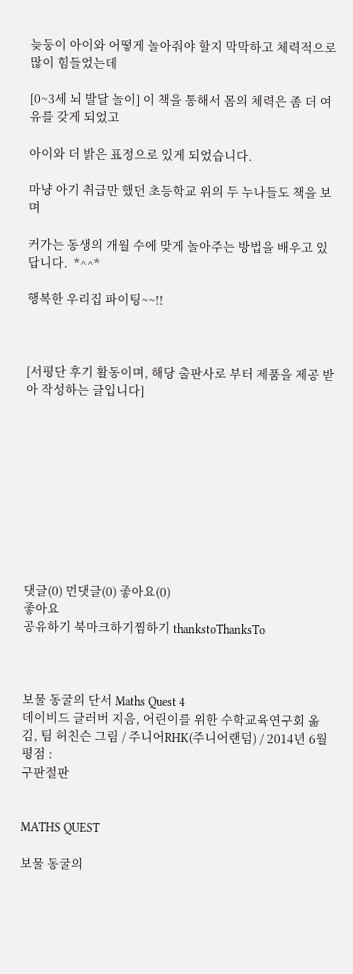늦둥이 아이와 어떻게 놀아줘야 할지 막막하고 체력적으로 많이 힘들었는데

[0~3세 뇌 발달 놀이] 이 책을 통해서 몸의 체력은 좀 더 여유를 갖게 되었고

아이와 더 밝은 표정으로 있게 되었습니다.

마냥 아기 취급만 했던 초등학교 위의 두 누나들도 책을 보며

커가는 동생의 개월 수에 맞게 놀아주는 방법을 배우고 있답니다.  *^^*

행복한 우리집 파이팅~~!!



[서평단 후기 활동이며, 해당 출판사로 부터 제품을 제공 받아 작성하는 글입니다]










댓글(0) 먼댓글(0) 좋아요(0)
좋아요
공유하기 북마크하기찜하기 thankstoThanksTo



보물 동굴의 단서 Maths Quest 4
데이비드 글러버 지음, 어린이를 위한 수학교육연구회 옮김, 팀 허친슨 그림 / 주니어RHK(주니어랜덤) / 2014년 6월
평점 :
구판절판


MATHS QUEST

보물 동굴의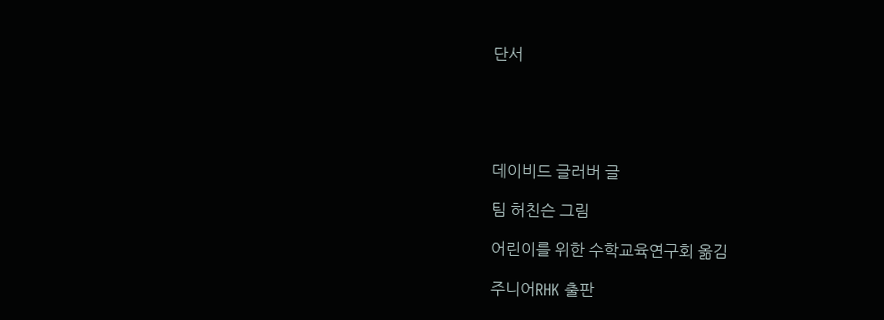단서





데이비드 글러버 글

팀 허친슨 그림

어린이를 위한 수학교육연구회 옮김

주니어RHK 출판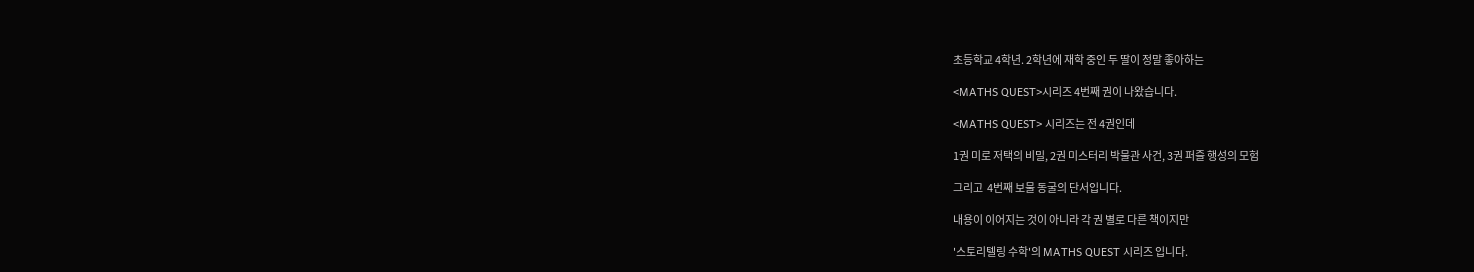초등학교 4학년. 2학년에 재학 중인 두 딸이 정말 좋아하는

<MATHS QUEST>시리즈 4번째 권이 나왔습니다.

<MATHS QUEST> 시리즈는 전 4권인데

1권 미로 저택의 비밀, 2권 미스터리 박물관 사건, 3권 퍼즐 행성의 모험

그리고  4번째 보물 동굴의 단서입니다.

내용이 이어지는 것이 아니라 각 권 별로 다른 책이지만

'스토리텔링 수학'의 MATHS QUEST 시리즈 입니다.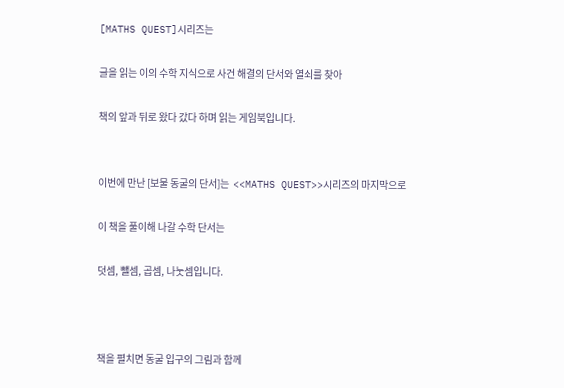[MATHS QUEST]시리즈는

글을 읽는 이의 수학 지식으로 사건 해결의 단서와 열쇠를 찾아

책의 앞과 뒤로 왔다 갔다 하며 읽는 게임북입니다.


이번에 만난 [보물 동굴의 단서]는  <<MATHS QUEST>>시리즈의 마지막으로

이 책을 풀이해 나갈 수학 단서는

덧셈, 뺄셈, 곱셈, 나눗셈입니다.



책을 펼치면 동굴 입구의 그림과 함께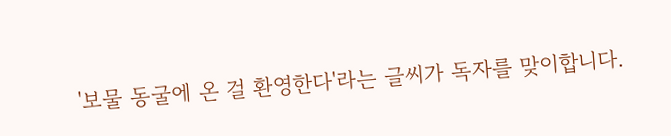'보물 동굴에 온 걸 환영한다'라는 글씨가 독자를 맞이합니다.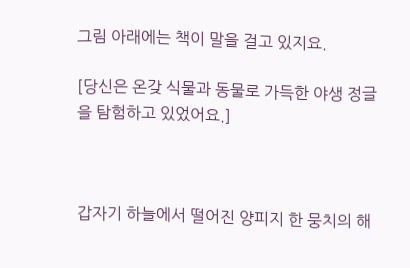그림 아래에는 책이 말을 걸고 있지요.

[당신은 온갖 식물과 동물로 가득한 야생 정글을 탐험하고 있었어요.]



갑자기 하늘에서 떨어진 양피지 한 뭉치의 해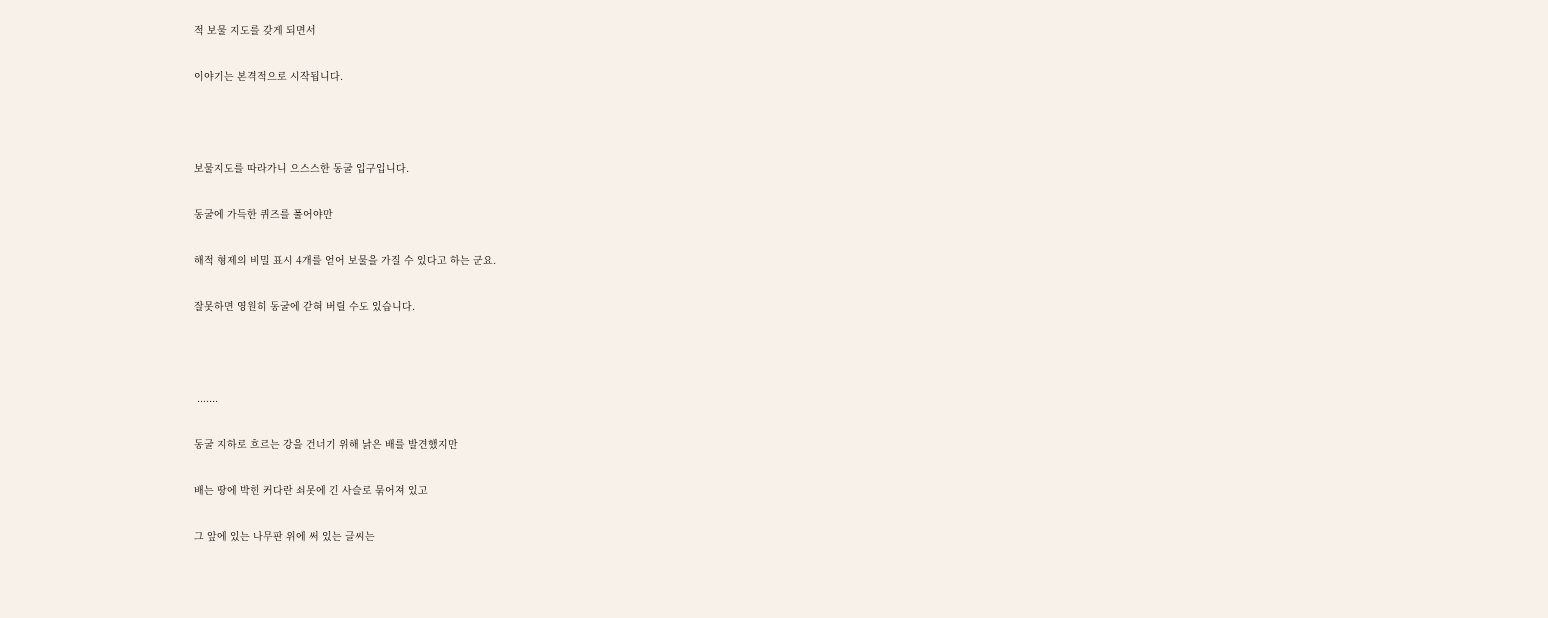적 보물 지도를 갖게 되면서

이야기는 본격적으로 시작됩니다.



보물지도를 따라가니 으스스한 동굴 입구입니다.

동굴에 가득한 퀴즈를 풀어야만

해적 형제의 비밀 표시 4개를 얻어 보물을 가질 수 있다고 하는 군요.

잘못하면 영원히 동굴에 갇혀 버릴 수도 있습니다.



 .......

동굴 지하로 흐르는 강을 건너기 위해 낡은 배를 발견했지만

배는 땅에 박힌 커다란 쇠못에 긴 사슬로 묶어져 있고

그 앞에 있는 나무판 위에 써 있는 글씨는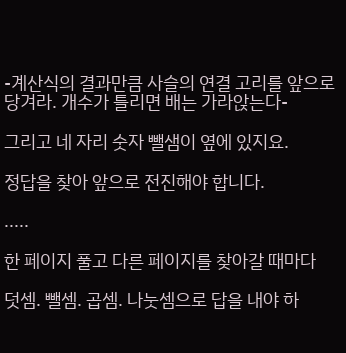-계산식의 결과만큼 사슬의 연결 고리를 앞으로 당겨라. 개수가 틀리면 배는 가라앉는다-

그리고 네 자리 숫자 뺄샘이 옆에 있지요.

정답을 찾아 앞으로 전진해야 합니다.

.....

한 페이지 풀고 다른 페이지를 찾아갈 때마다

덧셈. 뺄셈. 곱셈. 나눗셈으로 답을 내야 하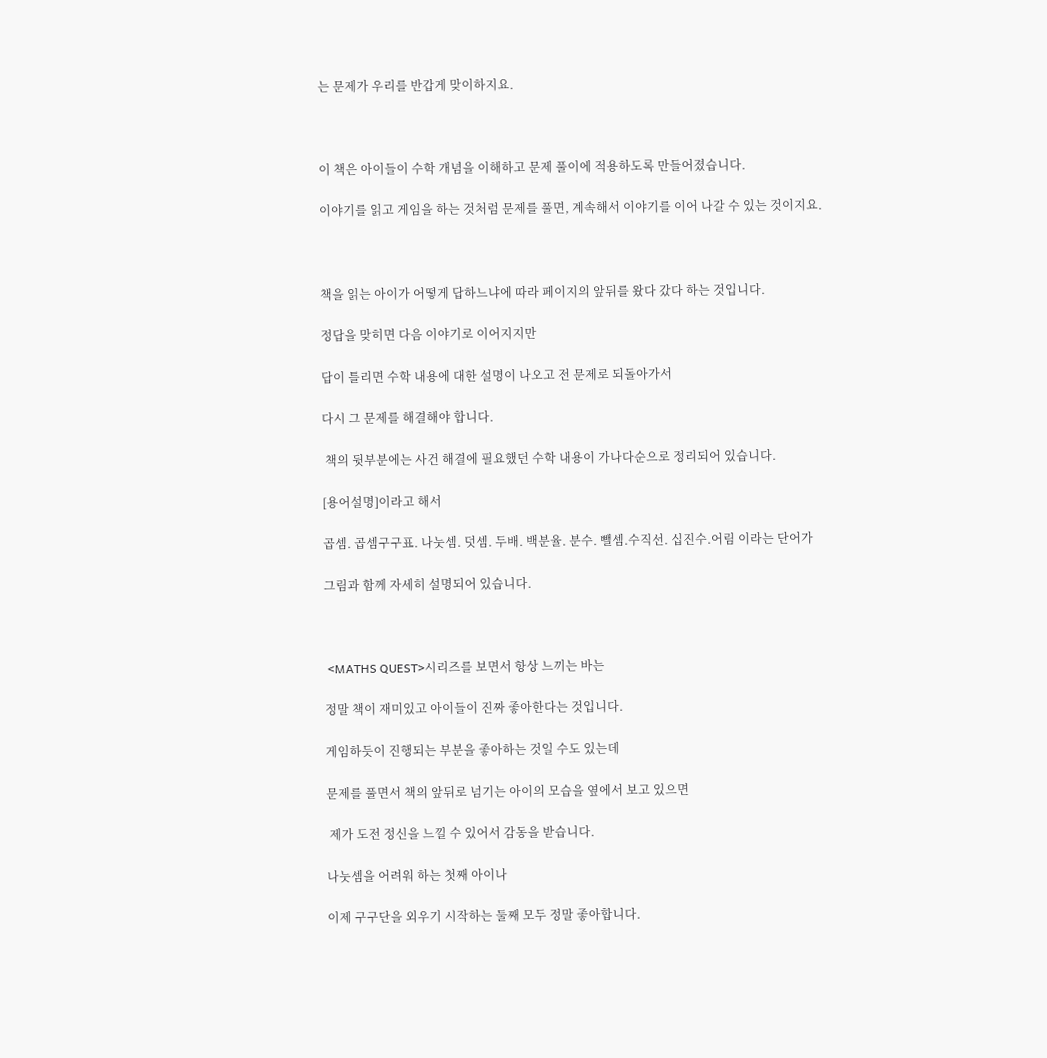는 문제가 우리를 반갑게 맞이하지요.



이 책은 아이들이 수학 개념을 이해하고 문제 풀이에 적용하도록 만들어졌습니다.

이야기를 읽고 게임을 하는 것처럼 문제를 풀면, 계속해서 이야기를 이어 나갈 수 있는 것이지요.



책을 읽는 아이가 어떻게 답하느냐에 따라 페이지의 앞뒤를 왔다 갔다 하는 것입니다.

정답을 맞히면 다음 이야기로 이어지지만

답이 틀리면 수학 내용에 대한 설명이 나오고 전 문제로 되돌아가서

다시 그 문제를 해결해야 합니다.

 책의 뒷부분에는 사건 해결에 필요했던 수학 내용이 가나다순으로 정리되어 있습니다.

[용어설명]이라고 해서

곱셈. 곱셈구구표. 나눗셈. 덧셈. 두배. 백분율. 분수. 뺄셈.수직선. 십진수.어림 이라는 단어가

그림과 함께 자세히 설명되어 있습니다.



 <MATHS QUEST>시리즈를 보면서 항상 느끼는 바는

정말 책이 재미있고 아이들이 진짜 좋아한다는 것입니다.

게임하듯이 진행되는 부분을 좋아하는 것일 수도 있는데

문제를 풀면서 책의 앞뒤로 넘기는 아이의 모습을 옆에서 보고 있으면

 제가 도전 정신을 느낄 수 있어서 감동을 받습니다.

나눗셈을 어려워 하는 첫째 아이나

이제 구구단을 외우기 시작하는 둘째 모두 정말 좋아합니다.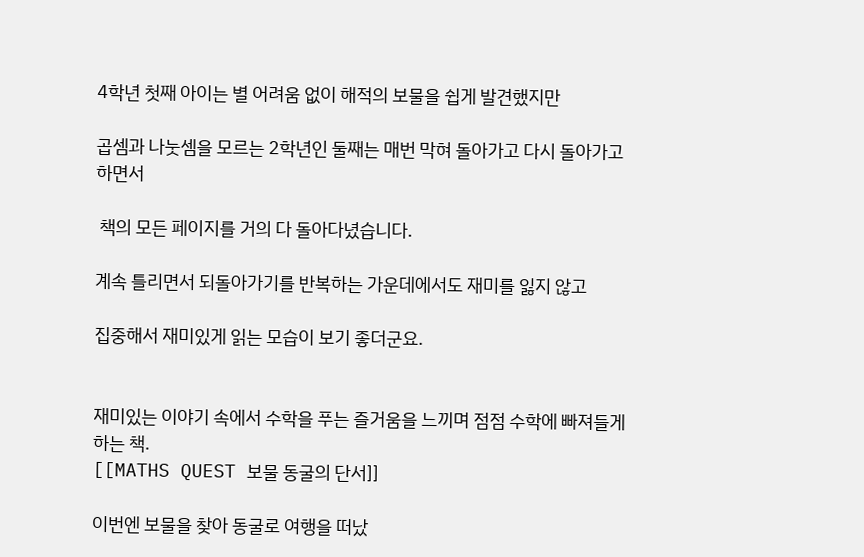4학년 첫째 아이는 별 어려움 없이 해적의 보물을 쉽게 발견했지만

곱셈과 나눗셈을 모르는 2학년인 둘째는 매번 막혀 돌아가고 다시 돌아가고 하면서

 책의 모든 페이지를 거의 다 돌아다녔습니다.

계속 틀리면서 되돌아가기를 반복하는 가운데에서도 재미를 잃지 않고

집중해서 재미있게 읽는 모습이 보기 좋더군요.


재미있는 이야기 속에서 수학을 푸는 즐거움을 느끼며 점점 수학에 빠져들게 하는 책.
[[MATHS QUEST 보물 동굴의 단서]]

이번엔 보물을 찾아 동굴로 여행을 떠났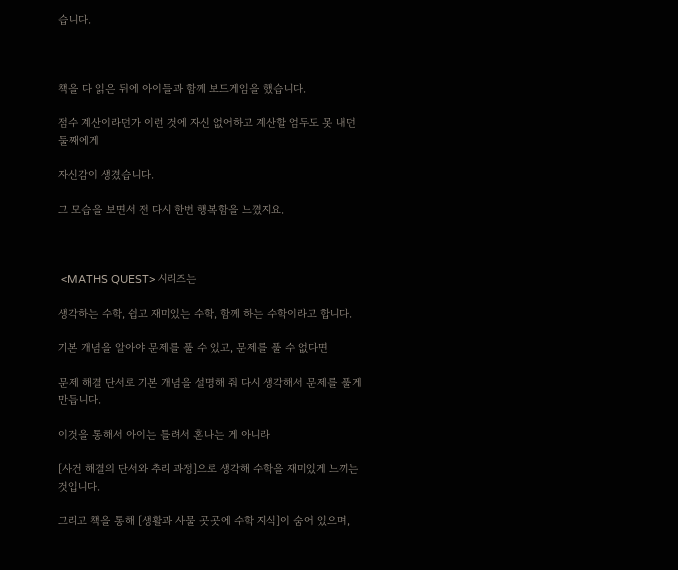습니다.



책을 다 읽은 뒤에 아이들과 함께 보드게임을 했습니다.

점수 계산이라던가 이런 것에 자신 없어하고 계산할 엄두도 못 내던 둘째에게

자신감이 생겼습니다.

그 모습을 보면서 전 다시 한번 행복함을 느꼈지요.



 <MATHS QUEST> 시리즈는

생각하는 수학, 쉽고 재미있는 수학, 함께 하는 수학이라고 합니다.

기본 개념을 알아야 문제를 풀 수 있고, 문제를 풀 수 없다면

문제 해결 단서로 기본 개념을 설명해 줘 다시 생각해서 문제를 풀게 만듭니다.

이것을 통해서 아이는 틀려서 혼나는 게 아니라

[사건 해결의 단서와 추리 과정]으로 생각해 수학을 재미있게 느끼는 것입니다.

그리고 책을 통해 [생활과 사물 곳곳에 수학 지식]이 숨어 있으며,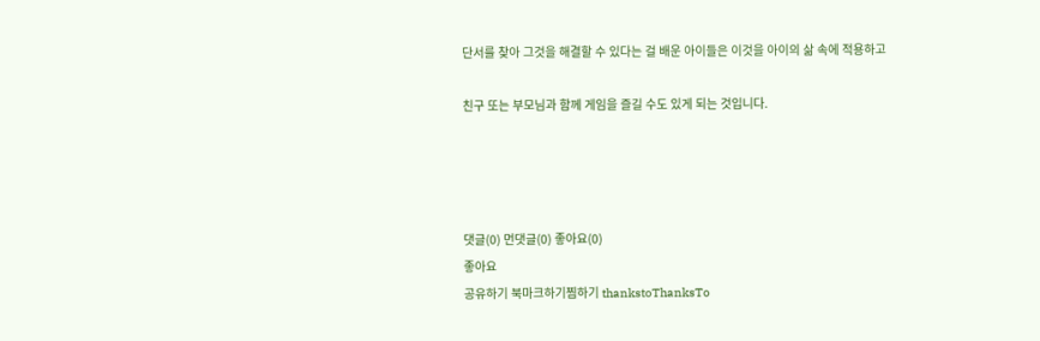단서를 찾아 그것을 해결할 수 있다는 걸 배운 아이들은 이것을 아이의 삶 속에 적용하고

친구 또는 부모님과 함께 게임을 즐길 수도 있게 되는 것입니다.




댓글(0) 먼댓글(0) 좋아요(0)
좋아요
공유하기 북마크하기찜하기 thankstoThanksTo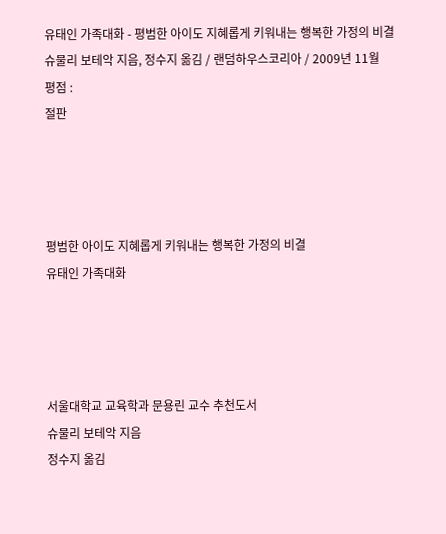유태인 가족대화 - 평범한 아이도 지혜롭게 키워내는 행복한 가정의 비결
슈물리 보테악 지음, 정수지 옮김 / 랜덤하우스코리아 / 2009년 11월
평점 :
절판




평범한 아이도 지혜롭게 키워내는 행복한 가정의 비결
유태인 가족대화




서울대학교 교육학과 문용린 교수 추천도서
슈물리 보테악 지음
정수지 옮김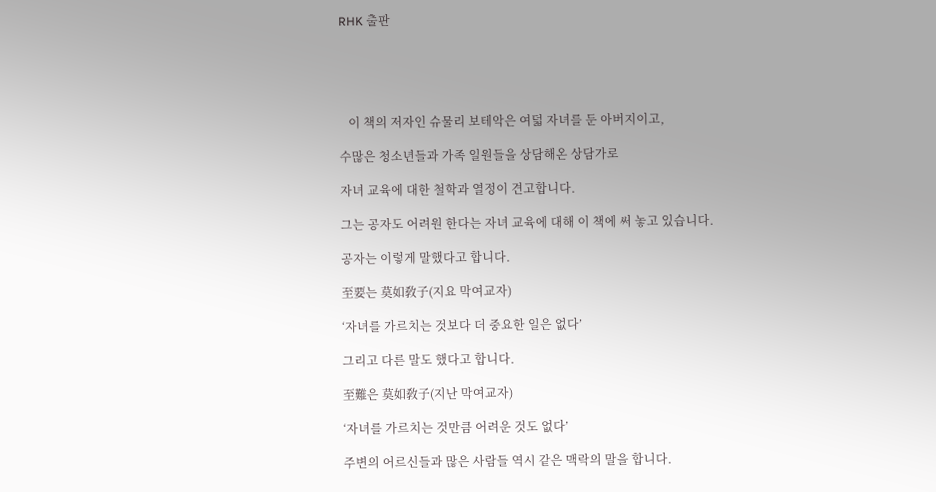RHK 출판





   이 책의 저자인 슈물리 보테악은 여덟 자녀를 둔 아버지이고,

수많은 청소년들과 가족 일원들을 상담해온 상담가로

자녀 교육에 대한 철학과 열정이 견고합니다.

그는 공자도 어려원 한다는 자녀 교육에 대해 이 책에 써 놓고 있습니다.

공자는 이렇게 말했다고 합니다.

至要는 莫如敎子(지요 막여교자)

‘자녀를 가르치는 것보다 더 중요한 일은 없다’

그리고 다른 말도 했다고 합니다.

至難은 莫如敎子(지난 막여교자)

‘자녀를 가르치는 것만큼 어려운 것도 없다’

주변의 어르신들과 많은 사람들 역시 같은 맥락의 말을 합니다.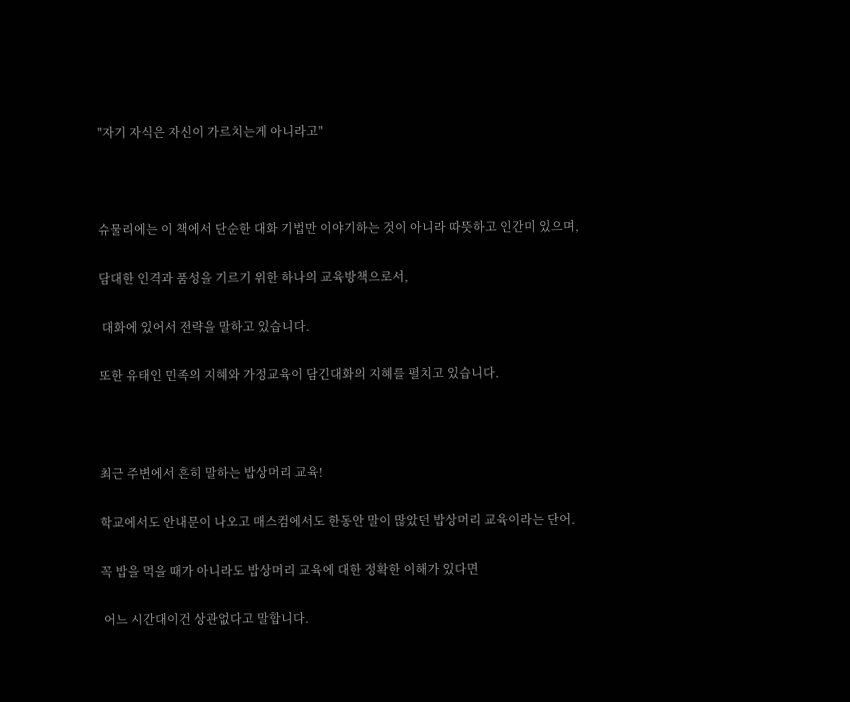"자기 자식은 자신이 가르치는게 아니라고"



슈물리에는 이 책에서 단순한 대화 기법만 이야기하는 것이 아니라 따뜻하고 인간미 있으며,

담대한 인격과 품성을 기르기 위한 하나의 교육방책으로서,

 대화에 있어서 전략을 말하고 있습니다.

또한 유태인 민족의 지혜와 가정교육이 담긴대화의 지혜를 펼치고 있습니다.



최근 주변에서 흔히 말하는 밥상머리 교육!

학교에서도 안내문이 나오고 매스컴에서도 한동안 말이 많았던 밥상머리 교육이라는 단어.

꼭 밥을 먹을 때가 아니라도 밥상머리 교육에 대한 정확한 이해가 있다면

 어느 시간대이건 상관없다고 말합니다.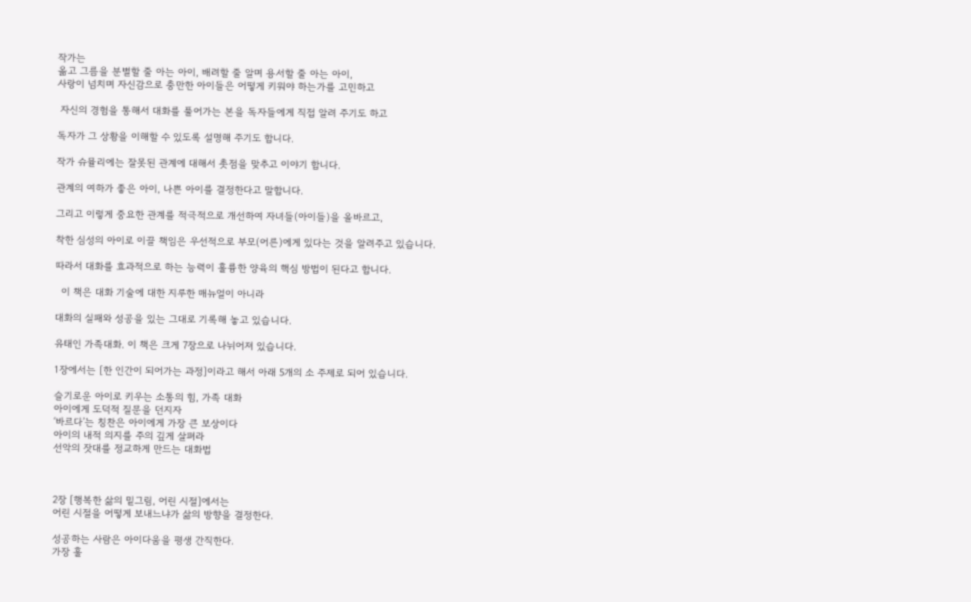작가는
옮고 그름을 분별할 줄 아는 아이, 배려할 줄 알며 용서할 줄 아는 아이,
사랑이 넘치며 자신감으로 충만한 아이들은 어떻게 키워야 하는가를 고민하고

 자신의 경험을 통해서 대화를 풀어가는 본을 독자들에게 직접 알려 주기도 하고

독자가 그 상황을 이해할 수 있도록 설명해 주기도 합니다.

작가 슈뮬리에는 잘못된 관계에 대해서 촛점을 맞추고 이야기 합니다.

관계의 여하가 좋은 아이, 나쁜 아이를 결정한다고 말합니다.

그리고 이렇게 중요한 관계를 적극적으로 개선하여 자녀들(아이들)을 올바르고,

착한 심성의 아이로 이끌 책임은 우선적으로 부모(어른)에게 있다는 것을 알려주고 있습니다.

따라서 대화를 효과적으로 하는 능력이 훌륭한 양육의 핵심 방법이 된다고 합니다.

  이 책은 대화 기술에 대한 지루한 매뉴얼이 아니라

대화의 실패와 성공을 있는 그대로 기록해 놓고 있습니다.

유태인 가족대화. 이 책은 크게 7장으로 나뉘어져 있습니다.

1장에서는 [한 인간이 되어가는 과정]이라고 해서 아래 5개의 소 주제로 되어 있습니다.

슬기로운 아이로 키우는 소통의 힘, 가족 대화
아이에게 도덕적 질문을 던지자
‘바르다’는 칭찬은 아이에게 가장 큰 보상이다
아이의 내적 의지를 주의 깊게 살펴라
선악의 잣대를 정교하게 만드는 대화법



2장 [행복한 삶의 밑그림, 어린 시절]에서는
어린 시절을 어떻게 보내느냐가 삶의 방향을 결정한다.

성공하는 사람은 아이다움을 평생 간직한다.
가장 훌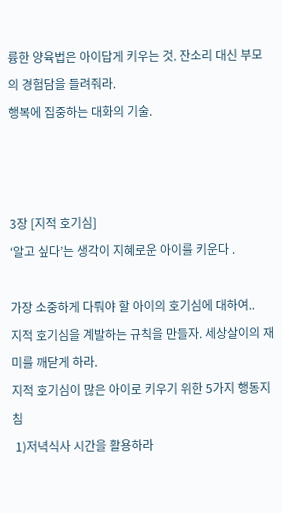륭한 양육법은 아이답게 키우는 것. 잔소리 대신 부모의 경험담을 들려줘라.
행복에 집중하는 대화의 기술.



3장 [지적 호기심]
‘알고 싶다’는 생각이 지혜로운 아이를 키운다 .

가장 소중하게 다뤄야 할 아이의 호기심에 대하여..
지적 호기심을 계발하는 규칙을 만들자. 세상살이의 재미를 깨닫게 하라.
지적 호기심이 많은 아이로 키우기 위한 5가지 행동지침
 1)저녁식사 시간을 활용하라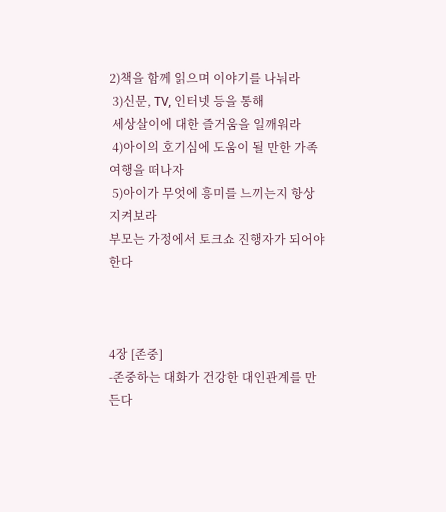2)책을 함께 읽으며 이야기를 나눠라
 3)신문, TV, 인터넷 등을 통해
 세상살이에 대한 즐거움을 일깨워라
 4)아이의 호기심에 도움이 될 만한 가족여행을 떠나자
 5)아이가 무엇에 흥미를 느끼는지 항상 지켜보라
부모는 가정에서 토크쇼 진행자가 되어야 한다



4장 [존중]
-존중하는 대화가 건강한 대인관계를 만든다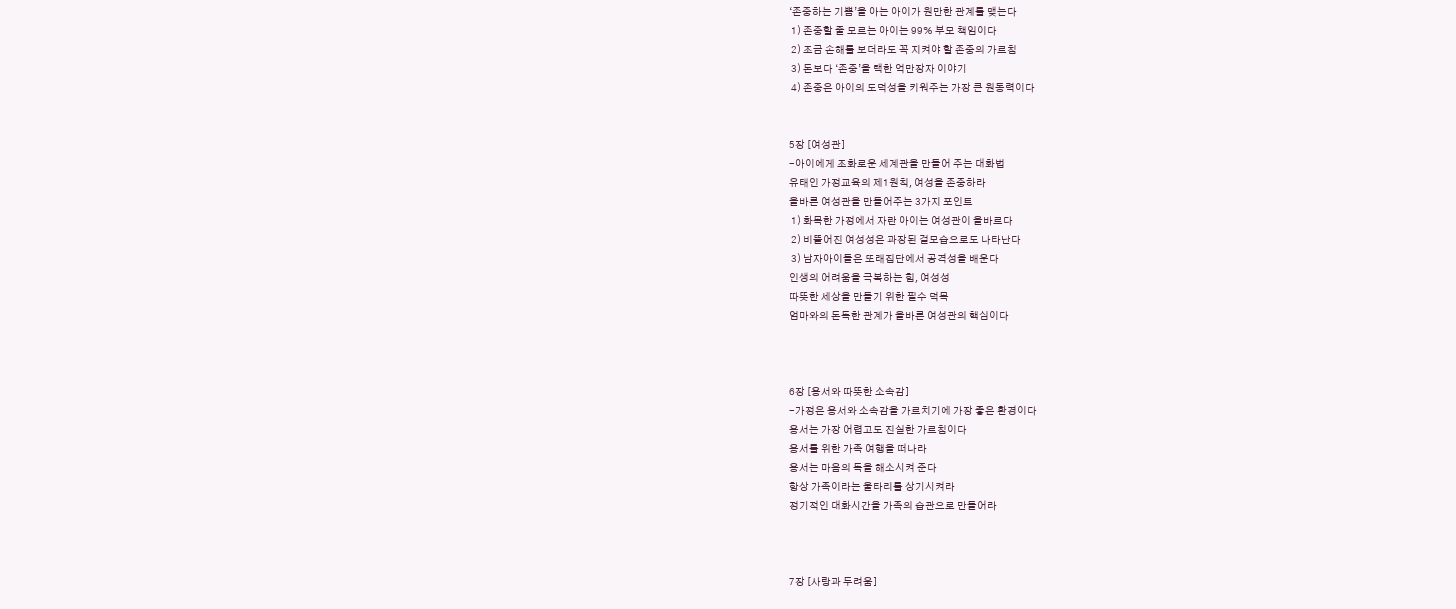‘존중하는 기쁨’을 아는 아이가 원만한 관계를 맺는다
 1) 존중할 줄 모르는 아이는 99% 부모 책임이다
 2) 조금 손해를 보더라도 꼭 지켜야 할 존중의 가르침
 3) 돈보다 ‘존중’을 택한 억만장자 이야기
 4) 존중은 아이의 도덕성을 키워주는 가장 큰 원동력이다


5장 [여성관]
-아이에게 조화로운 세계관을 만들어 주는 대화법
유태인 가정교육의 제1원칙, 여성을 존중하라
올바른 여성관을 만들어주는 3가지 포인트
 1) 화목한 가정에서 자란 아이는 여성관이 올바르다
 2) 비뚤어진 여성성은 과장된 겉모습으로도 나타난다
 3) 남자아이들은 또래집단에서 공격성을 배운다
인생의 어려움을 극복하는 힘, 여성성
따뜻한 세상을 만들기 위한 필수 덕목
엄마와의 돈독한 관계가 올바른 여성관의 핵심이다



6장 [용서와 따뜻한 소속감]
-가정은 용서와 소속감을 가르치기에 가장 좋은 환경이다
용서는 가장 어렵고도 진실한 가르침이다
용서를 위한 가족 여행을 떠나라
용서는 마음의 독을 해소시켜 준다
항상 가족이라는 울타리를 상기시켜라
정기적인 대화시간을 가족의 습관으로 만들어라



7장 [사랑과 두려움]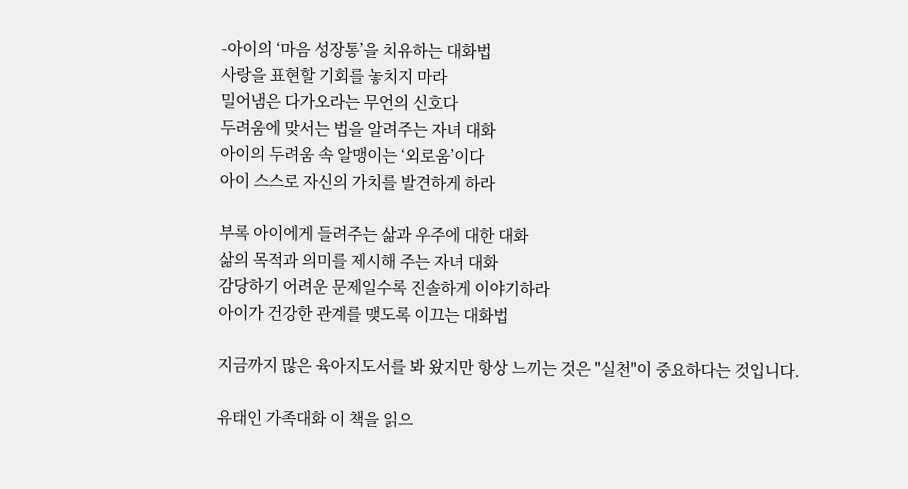-아이의 ‘마음 성장통’을 치유하는 대화법
사랑을 표현할 기회를 놓치지 마라
밀어냄은 다가오라는 무언의 신호다
두려움에 맞서는 법을 알려주는 자녀 대화
아이의 두려움 속 알맹이는 ‘외로움’이다
아이 스스로 자신의 가치를 발견하게 하라

부록 아이에게 들려주는 삶과 우주에 대한 대화
삶의 목적과 의미를 제시해 주는 자녀 대화
감당하기 어려운 문제일수록 진솔하게 이야기하라
아이가 건강한 관계를 맺도록 이끄는 대화법

지금까지 많은 육아지도서를 봐 왔지만 항상 느끼는 것은 "실천"이 중요하다는 것입니다.

유태인 가족대화 이 책을 읽으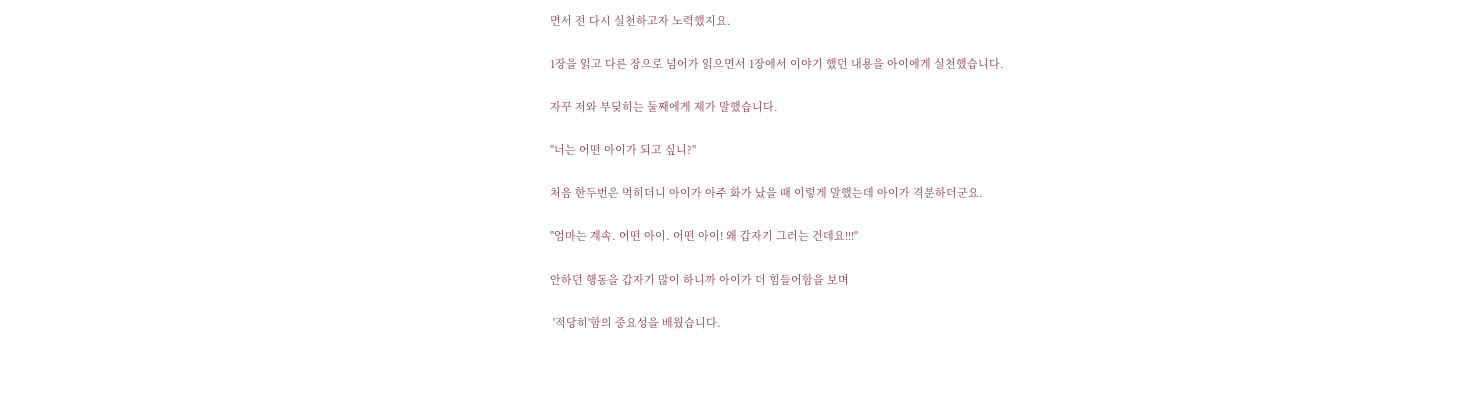면서 전 다시 실천하고자 노력했지요.

1장을 읽고 다른 장으로 넘어가 읽으면서 1장에서 이야기 했던 내용을 아이에게 실천했습니다.

자꾸 저와 부딪히는 둘째에게 제가 말했습니다.

"너는 어떤 아이가 되고 싶니?"

처음 한두번은 먹히더니 아이가 아주 화가 났을 때 이렇게 말했는데 아이가 격분하더군요.

"엄마는 계속. 어떤 아이. 어떤 아이! 왜 갑자기 그러는 건데요!!!"

안하던 행동을 갑자기 많이 하니까 아이가 더 힘들어함을 보며

 '적당히'함의 중요성을 배웠습니다.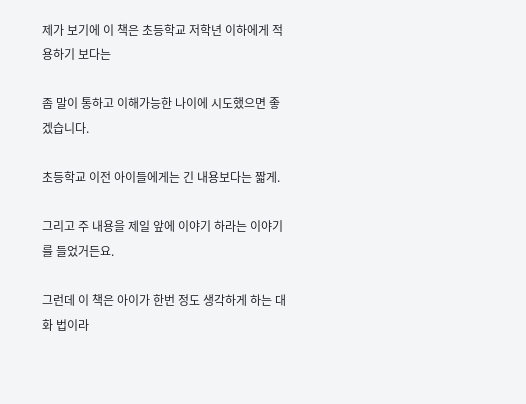제가 보기에 이 책은 초등학교 저학년 이하에게 적용하기 보다는

좀 말이 통하고 이해가능한 나이에 시도했으면 좋겠습니다.

초등학교 이전 아이들에게는 긴 내용보다는 짧게.

그리고 주 내용을 제일 앞에 이야기 하라는 이야기를 들었거든요.

그런데 이 책은 아이가 한번 정도 생각하게 하는 대화 법이라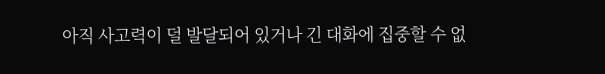아직 사고력이 덜 발달되어 있거나 긴 대화에 집중할 수 없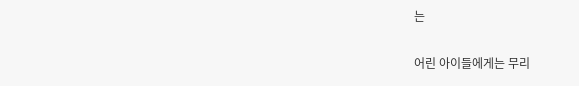는

어린 아이들에게는 무리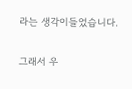라는 생각이들었습니다.

그래서 우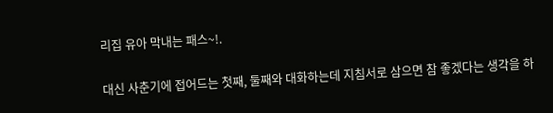리집 유아 막내는 패스~!.

대신 사춘기에 접어드는 첫째, 둘째와 대화하는데 지침서로 삼으면 참 좋겠다는 생각을 하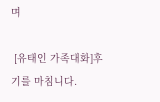며

 [유태인 가족대화]후기를 마침니다.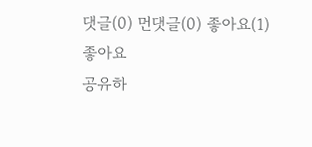댓글(0) 먼댓글(0) 좋아요(1)
좋아요
공유하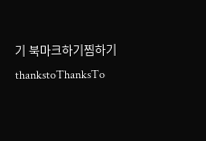기 북마크하기찜하기 thankstoThanksTo